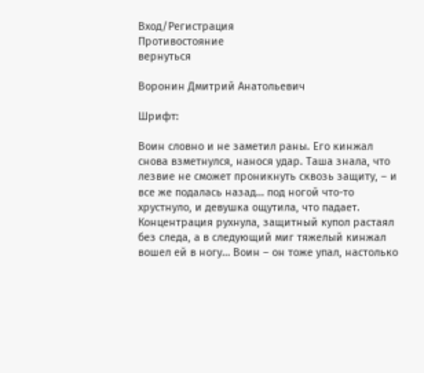Вход/Регистрация
Противостояние
вернуться

Воронин Дмитрий Анатольевич

Шрифт:

Воин словно и не заметил раны. Его кинжал снова взметнулся, нанося удар. Таша знала, что лезвие не сможет проникнуть сквозь защиту, – и все же подалась назад… под ногой что-то хрустнуло, и девушка ощутила, что падает. Концентрация рухнула, защитный купол растаял без следа, а в следующий миг тяжелый кинжал вошел ей в ногу… Воин – он тоже упал, настолько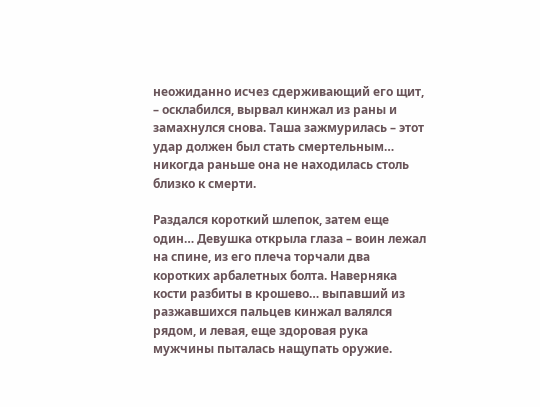неожиданно исчез сдерживающий его щит, – осклабился, вырвал кинжал из раны и замахнулся снова. Таша зажмурилась – этот удар должен был стать смертельным… никогда раньше она не находилась столь близко к смерти.

Раздался короткий шлепок, затем еще один… Девушка открыла глаза – воин лежал на спине, из его плеча торчали два коротких арбалетных болта. Наверняка кости разбиты в крошево… выпавший из разжавшихся пальцев кинжал валялся рядом, и левая, еще здоровая рука мужчины пыталась нащупать оружие.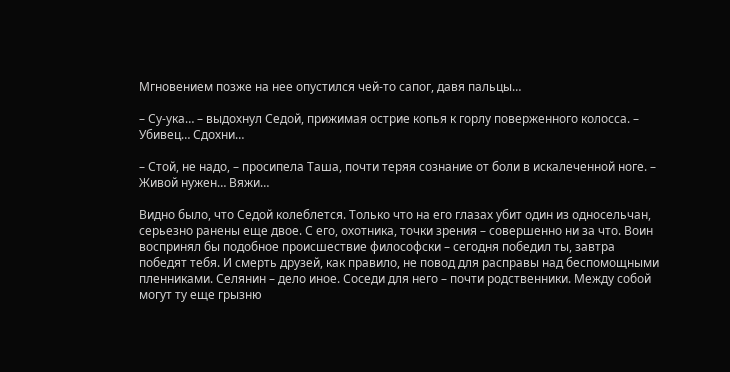Мгновением позже на нее опустился чей-то сапог, давя пальцы…

– Су-ука… – выдохнул Седой, прижимая острие копья к горлу поверженного колосса. – Убивец… Сдохни…

– Стой, не надо, – просипела Таша, почти теряя сознание от боли в искалеченной ноге. – Живой нужен… Вяжи…

Видно было, что Седой колеблется. Только что на его глазах убит один из односельчан, серьезно ранены еще двое. С его, охотника, точки зрения – совершенно ни за что. Воин воспринял бы подобное происшествие философски – сегодня победил ты, завтра победят тебя. И смерть друзей, как правило, не повод для расправы над беспомощными пленниками. Селянин – дело иное. Соседи для него – почти родственники. Между собой могут ту еще грызню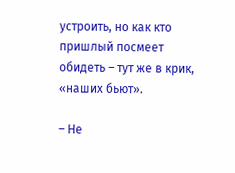устроить, но как кто пришлый посмеет обидеть – тут же в крик, «наших бьют».

– Не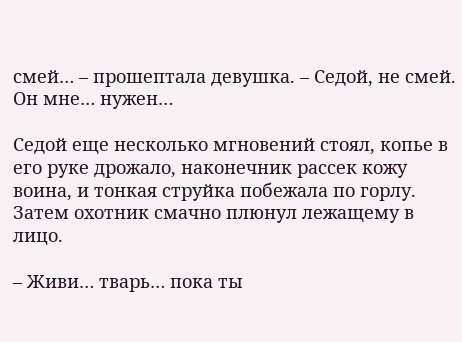смей… – прошептала девушка. – Седой, не смей. Он мне… нужен…

Седой еще несколько мгновений стоял, копье в его руке дрожало, наконечник рассек кожу воина, и тонкая струйка побежала по горлу. Затем охотник смачно плюнул лежащему в лицо.

– Живи… тварь… пока ты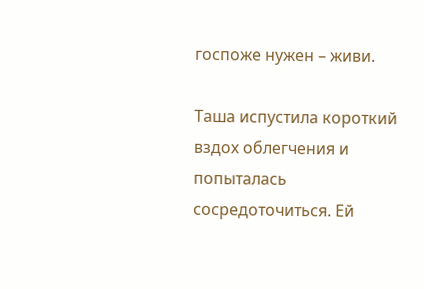госпоже нужен – живи.

Таша испустила короткий вздох облегчения и попыталась сосредоточиться. Ей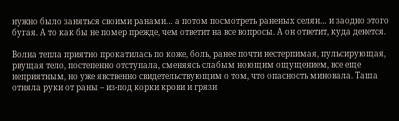нужно было заняться своими ранами… а потом посмотреть раненых селян… и заодно этого бугая. А то как бы не помер прежде, чем ответит на все вопросы. А он ответит, куда денется.

Волна тепла приятно прокатилась по коже, боль, ранее почти нестерпимая, пульсирующая, рвущая тело, постепенно отступала, сменяясь слабым ноющим ощущением, все еще неприятным, но уже явственно свидетельствующим о том, что опасность миновала. Таша отняла руки от раны – из-под корки крови и грязи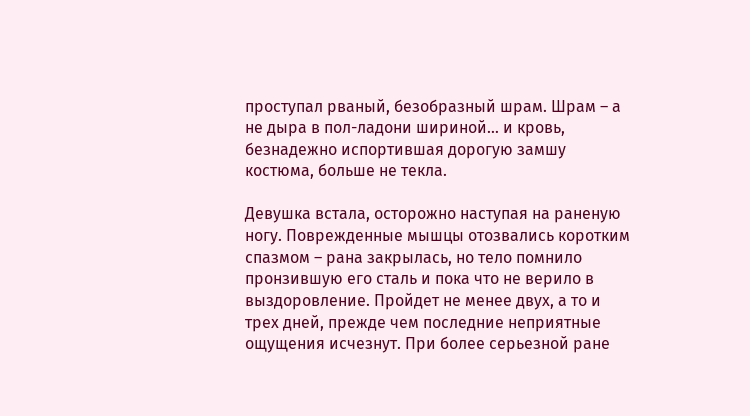проступал рваный, безобразный шрам. Шрам – а не дыра в пол-ладони шириной… и кровь, безнадежно испортившая дорогую замшу костюма, больше не текла.

Девушка встала, осторожно наступая на раненую ногу. Поврежденные мышцы отозвались коротким спазмом – рана закрылась, но тело помнило пронзившую его сталь и пока что не верило в выздоровление. Пройдет не менее двух, а то и трех дней, прежде чем последние неприятные ощущения исчезнут. При более серьезной ране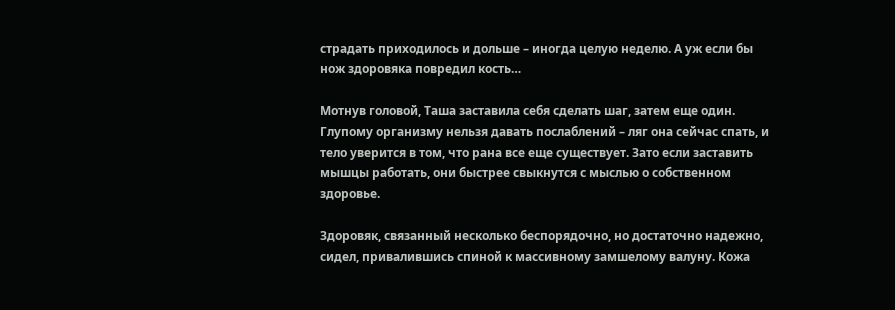страдать приходилось и дольше – иногда целую неделю. А уж если бы нож здоровяка повредил кость…

Мотнув головой, Таша заставила себя сделать шаг, затем еще один. Глупому организму нельзя давать послаблений – ляг она сейчас спать, и тело уверится в том, что рана все еще существует. Зато если заставить мышцы работать, они быстрее свыкнутся с мыслью о собственном здоровье.

Здоровяк, связанный несколько беспорядочно, но достаточно надежно, сидел, привалившись спиной к массивному замшелому валуну. Кожа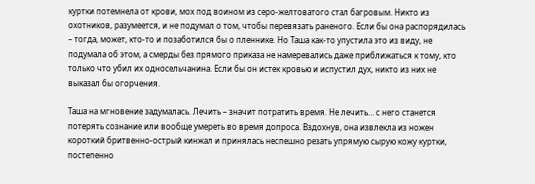куртки потемнела от крови, мох под воином из серо-желтоватого стал багровым. Никто из охотников, разумеется, и не подумал о том, чтобы перевязать раненого. Если бы она распорядилась – тогда, может, кто-то и позаботился бы о пленнике. Но Таша как-то упустила это из виду, не подумала об этом, а смерды без прямого приказа не намеревались даже приближаться к тому, кто только что убил их односельчанина. Если бы он истек кровью и испустил дух, никто из них не выказал бы огорчения.

Таша на мгновение задумалась. Лечить – значит потратить время. Не лечить… с него станется потерять сознание или вообще умереть во время допроса. Вздохнув, она извлекла из ножен короткий бритвенно-острый кинжал и принялась неспешно резать упрямую сырую кожу куртки, постепенно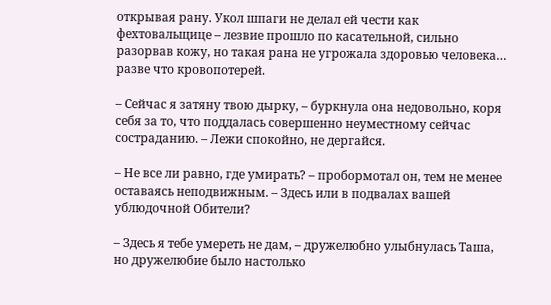открывая рану. Укол шпаги не делал ей чести как фехтовальщице – лезвие прошло по касательной, сильно разорвав кожу, но такая рана не угрожала здоровью человека… разве что кровопотерей.

– Сейчас я затяну твою дырку, – буркнула она недовольно, коря себя за то, что поддалась совершенно неуместному сейчас состраданию. – Лежи спокойно, не дергайся.

– Не все ли равно, где умирать? – пробормотал он, тем не менее оставаясь неподвижным. – Здесь или в подвалах вашей ублюдочной Обители?

– Здесь я тебе умереть не дам, – дружелюбно улыбнулась Таша, но дружелюбие было настолько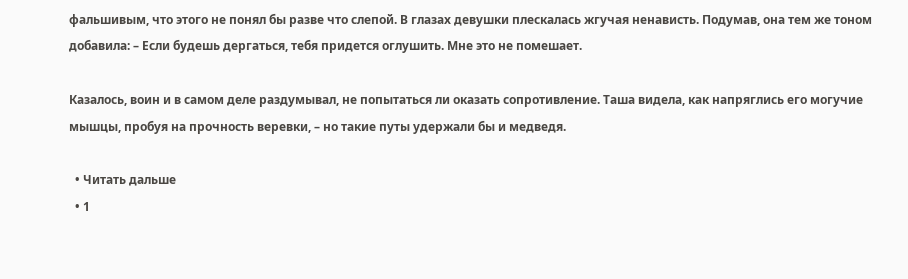фальшивым, что этого не понял бы разве что слепой. В глазах девушки плескалась жгучая ненависть. Подумав, она тем же тоном добавила: – Если будешь дергаться, тебя придется оглушить. Мне это не помешает.

Казалось, воин и в самом деле раздумывал, не попытаться ли оказать сопротивление. Таша видела, как напряглись его могучие мышцы, пробуя на прочность веревки, – но такие путы удержали бы и медведя.

  • Читать дальше
  • 1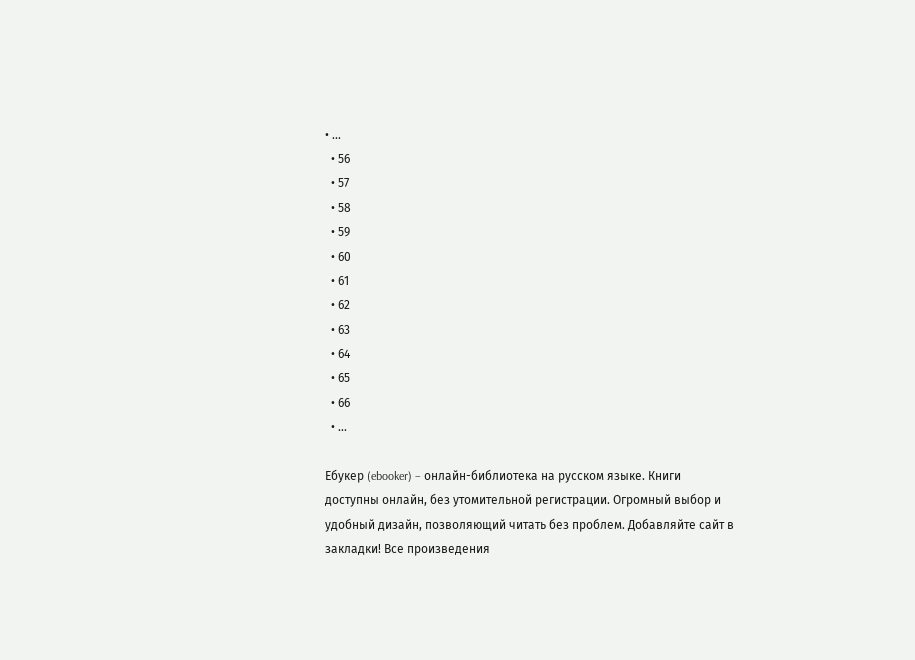• ...
  • 56
  • 57
  • 58
  • 59
  • 60
  • 61
  • 62
  • 63
  • 64
  • 65
  • 66
  • ...

Ебукер (ebooker) – онлайн-библиотека на русском языке. Книги доступны онлайн, без утомительной регистрации. Огромный выбор и удобный дизайн, позволяющий читать без проблем. Добавляйте сайт в закладки! Все произведения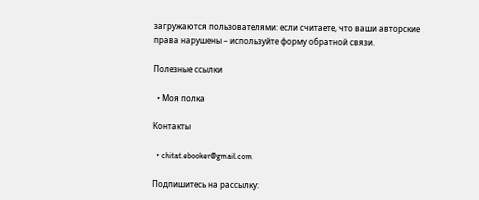загружаются пользователями: если считаете, что ваши авторские права нарушены – используйте форму обратной связи.

Полезные ссылки

  • Моя полка

Контакты

  • chitat.ebooker@gmail.com

Подпишитесь на рассылку: